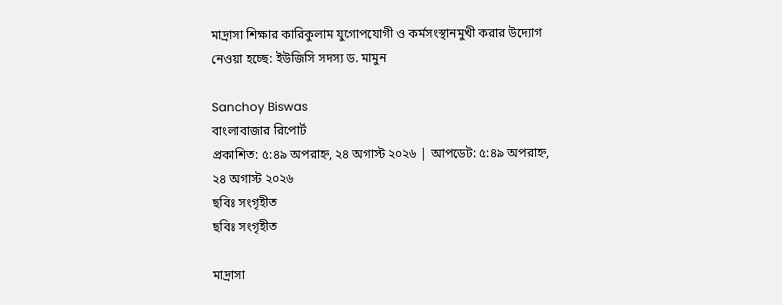মাদ্রাসা শিক্ষার কারিকুলাম যুগোপযোগী ও কর্মসংস্থানমুখী করার উদ্যোগ নেওয়া হচ্ছে: ইউজিসি সদস্য ড. মামুন

Sanchoy Biswas
বাংলাবাজার রিপোর্ট
প্রকাশিত: ৫:৪৯ অপরাহ্ন, ২৪ অগাস্ট ২০২৬ | আপডেট: ৫:৪৯ অপরাহ্ন, ২৪ অগাস্ট ২০২৬
ছবিঃ সংগৃহীত
ছবিঃ সংগৃহীত

মাদ্রাসা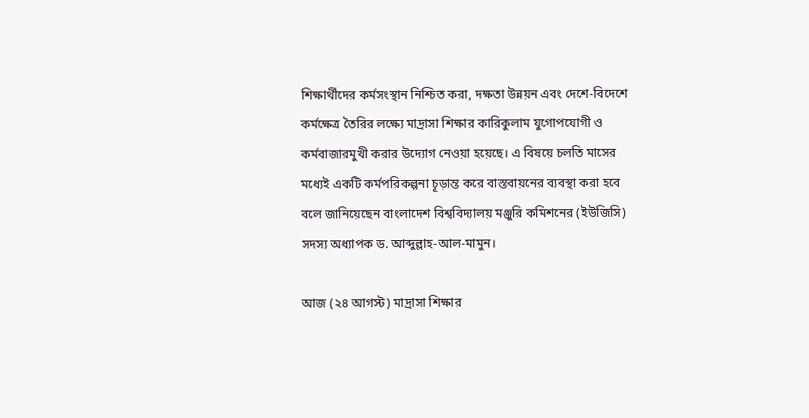শিক্ষার্থীদের কর্মসংস্থান নিশ্চিত করা, দক্ষতা উন্নয়ন এবং দেশে-বিদেশে কর্মক্ষেত্র তৈরির লক্ষ্যে মাদ্রাসা শিক্ষার কারিকুলাম যুগোপযোগী ও কর্মবাজারমুখী করার উদ্যোগ নেওয়া হয়েছে। এ বিষয়ে চলতি মাসের মধ্যেই একটি কর্মপরিকল্পনা চূড়ান্ত করে বাস্তবায়নের ব্যবস্থা করা হবে বলে জানিয়েছেন বাংলাদেশ বিশ্ববিদ্যালয় মঞ্জুরি কমিশনের (ইউজিসি) সদস্য অধ্যাপক ড. আব্দুল্লাহ-আল-মামুন।

আজ (২৪ আগস্ট) মাদ্রাসা শিক্ষার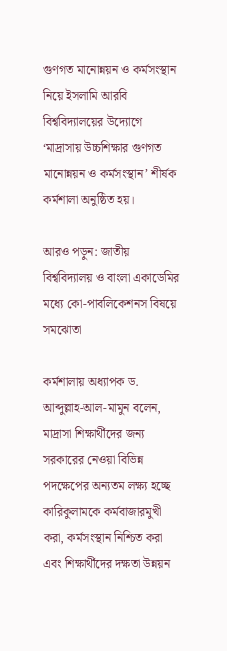গুণগত মানোন্নয়ন ও কর্মসংস্থান নিয়ে ইসলামি আরবি বিশ্ববিদ্যালয়ের উদ্যোগে ‘মাদ্রাসায় উচ্চশিক্ষার গুণগত মানোন্নয়ন ও কর্মসংস্থান’ শীর্ষক কর্মশালা অনুষ্ঠিত হয়।

আরও পড়ুন: জাতীয় বিশ্ববিদ্যালয় ও বাংলা একাডেমির মধ্যে কো-পাবলিকেশনস বিষয়ে সমঝোতা

কর্মশালায় অধ্যাপক ড. আব্দুল্লাহ-আল-মামুন বলেন, মাদ্রাসা শিক্ষার্থীদের জন্য সরকারের নেওয়া বিভিন্ন পদক্ষেপের অন্যতম লক্ষ্য হচ্ছে কারিকুলামকে কর্মবাজারমুখী করা, কর্মসংস্থান নিশ্চিত করা এবং শিক্ষার্থীদের দক্ষতা উন্নয়ন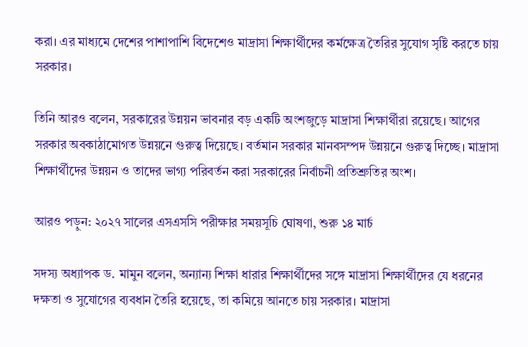করা। এর মাধ্যমে দেশের পাশাপাশি বিদেশেও মাদ্রাসা শিক্ষার্থীদের কর্মক্ষেত্র তৈরির সুযোগ সৃষ্টি করতে চায় সরকার।

তিনি আরও বলেন, সরকারের উন্নয়ন ভাবনার বড় একটি অংশজুড়ে মাদ্রাসা শিক্ষার্থীরা রয়েছে। আগের সরকার অবকাঠামোগত উন্নয়নে গুরুত্ব দিয়েছে। বর্তমান সরকার মানবসম্পদ উন্নয়নে গুরুত্ব দিচ্ছে। মাদ্রাসা শিক্ষার্থীদের উন্নয়ন ও তাদের ভাগ্য পরিবর্তন করা সরকারের নির্বাচনী প্রতিশ্রুতির অংশ।

আরও পড়ুন: ২০২৭ সালের এসএসসি পরীক্ষার সময়সূচি ঘোষণা, শুরু ১৪ মার্চ

সদস্য অধ্যাপক ড. মামুন বলেন, অন্যান্য শিক্ষা ধারার শিক্ষার্থীদের সঙ্গে মাদ্রাসা শিক্ষার্থীদের যে ধরনের দক্ষতা ও সুযোগের ব্যবধান তৈরি হয়েছে, তা কমিয়ে আনতে চায় সরকার। মাদ্রাসা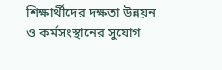শিক্ষার্থীদের দক্ষতা উন্নয়ন ও কর্মসংস্থানের সুযোগ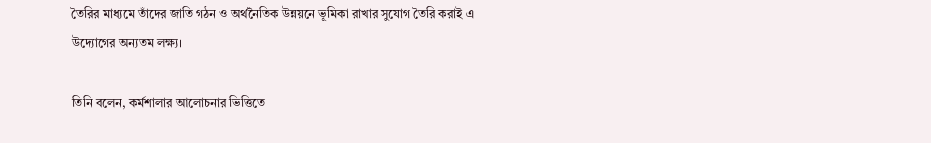তৈরির মাধ্যমে তাঁদের জাতি গঠন ও অর্থনৈতিক উন্নয়নে ভূমিকা রাখার সুযোগ তৈরি করাই এ উদ্যোগের অন্যতম লক্ষ্য।

তিনি বলেন, কর্মশালার আলোচনার ভিত্তিতে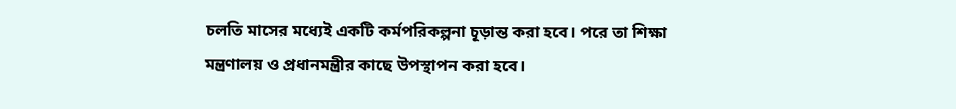চলতি মাসের মধ্যেই একটি কর্মপরিকল্পনা চূড়ান্ত করা হবে। পরে তা শিক্ষা মন্ত্রণালয় ও প্রধানমন্ত্রীর কাছে উপস্থাপন করা হবে।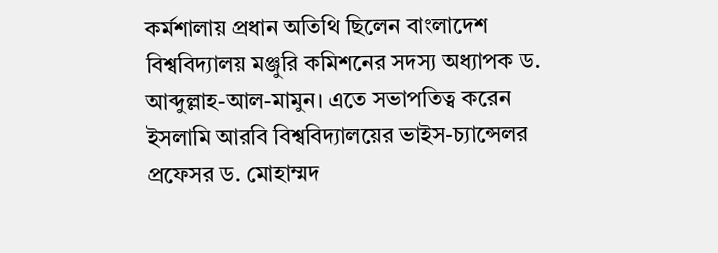কর্মশালায় প্রধান অতিথি ছিলেন বাংলাদেশ বিশ্ববিদ্যালয় মঞ্জুরি কমিশনের সদস্য অধ্যাপক ড. আব্দুল্লাহ-আল-মামুন। এতে সভাপতিত্ব করেন ইসলামি আরবি বিশ্ববিদ্যালয়ের ভাইস-চ্যান্সেলর প্রফেসর ড. মোহাম্মদ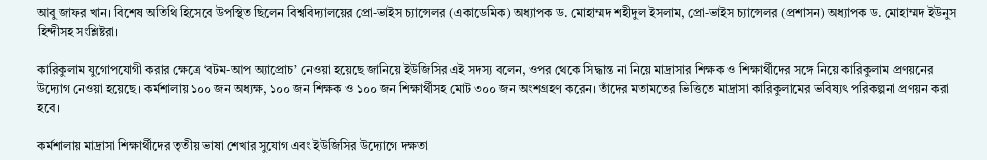আবু জাফর খান। বিশেষ অতিথি হিসেবে উপস্থিত ছিলেন বিশ্ববিদ্যালয়ের প্রো-ভাইস চ্যান্সেলর (একাডেমিক) অধ্যাপক ড. মোহাম্মদ শহীদুল ইসলাম, প্রো-ভাইস চ্যান্সেলর (প্রশাসন) অধ্যাপক ড. মোহাম্মদ ইউনুস হিন্দীসহ সংশ্লিষ্টরা।

কারিকুলাম যুগোপযোগী করার ক্ষেত্রে ‘বটম-আপ অ্যাপ্রোচ’ নেওয়া হয়েছে জানিয়ে ইউজিসির এই সদস্য বলেন, ওপর থেকে সিদ্ধান্ত না নিয়ে মাদ্রাসার শিক্ষক ও শিক্ষার্থীদের সঙ্গে নিয়ে কারিকুলাম প্রণয়নের উদ্যোগ নেওয়া হয়েছে। কর্মশালায় ১০০ জন অধ্যক্ষ, ১০০ জন শিক্ষক ও ১০০ জন শিক্ষার্থীসহ মোট ৩০০ জন অংশগ্রহণ করেন। তাঁদের মতামতের ভিত্তিতে মাদ্রাসা কারিকুলামের ভবিষ্যৎ পরিকল্পনা প্রণয়ন করা হবে।

কর্মশালায় মাদ্রাসা শিক্ষার্থীদের তৃতীয় ভাষা শেখার সুযোগ এবং ইউজিসির উদ্যোগে দক্ষতা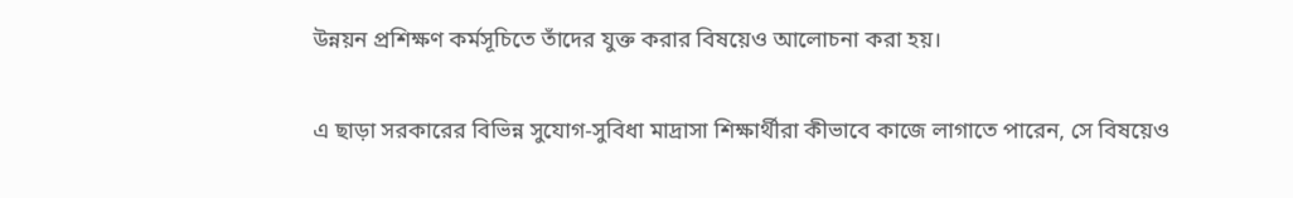উন্নয়ন প্রশিক্ষণ কর্মসূচিতে তাঁদের যুক্ত করার বিষয়েও আলোচনা করা হয়।

এ ছাড়া সরকারের বিভিন্ন সুযোগ-সুবিধা মাদ্রাসা শিক্ষার্থীরা কীভাবে কাজে লাগাতে পারেন, সে বিষয়েও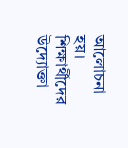আলোচনা হয়। শিক্ষার্থীদের উদ্যোক্তা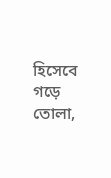হিসেবে গড়ে তোলা,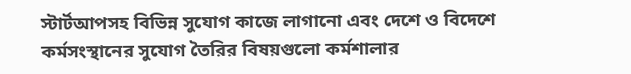স্টার্টআপসহ বিভিন্ন সুযোগ কাজে লাগানো এবং দেশে ও বিদেশে কর্মসংস্থানের সুযোগ তৈরির বিষয়গুলো কর্মশালার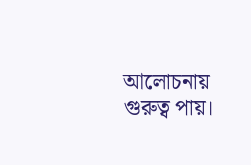আলোচনায় গুরুত্ব পায়।